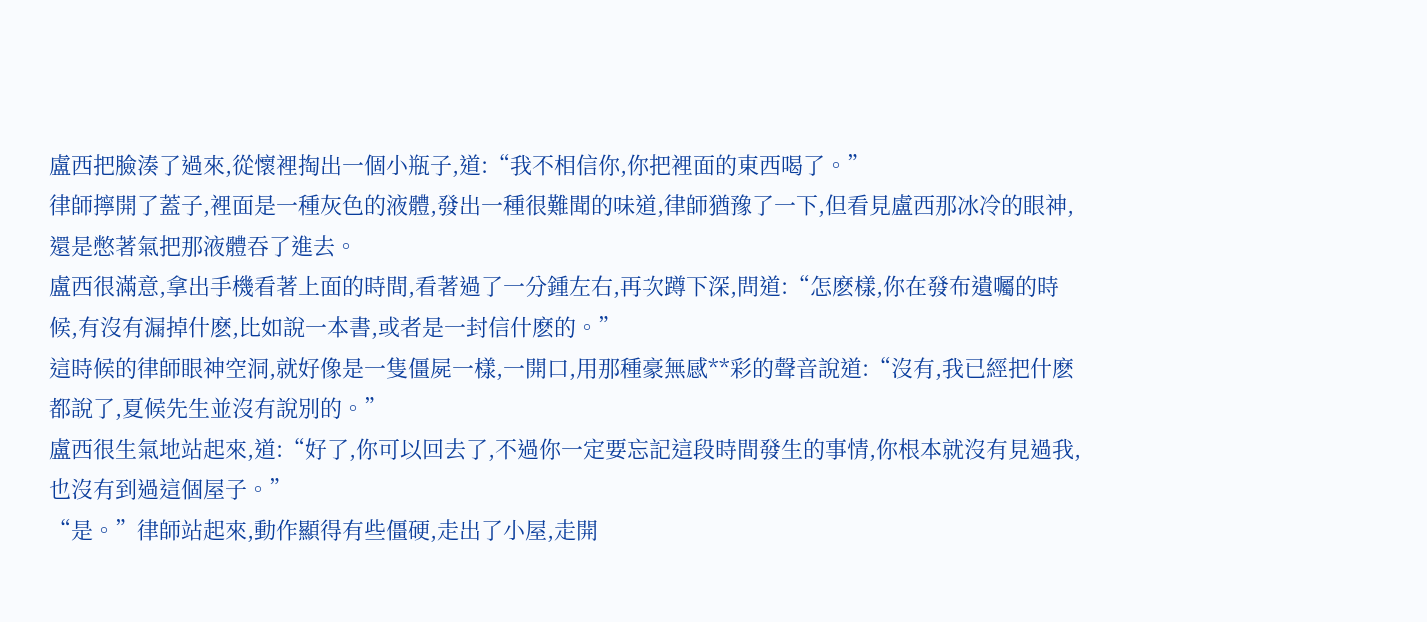盧西把臉湊了過來,從懷裡掏出一個小瓶子,道:“我不相信你,你把裡面的東西喝了。”
律師擰開了蓋子,裡面是一種灰色的液體,發出一種很難聞的味道,律師猶豫了一下,但看見盧西那冰冷的眼神,還是憋著氣把那液體吞了進去。
盧西很滿意,拿出手機看著上面的時間,看著過了一分鍾左右,再次蹲下深,問道:“怎麽樣,你在發布遺囑的時候,有沒有漏掉什麽,比如說一本書,或者是一封信什麽的。”
這時候的律師眼神空洞,就好像是一隻僵屍一樣,一開口,用那種豪無感**彩的聲音說道:“沒有,我已經把什麽都說了,夏候先生並沒有說別的。”
盧西很生氣地站起來,道:“好了,你可以回去了,不過你一定要忘記這段時間發生的事情,你根本就沒有見過我,也沒有到過這個屋子。”
“是。”律師站起來,動作顯得有些僵硬,走出了小屋,走開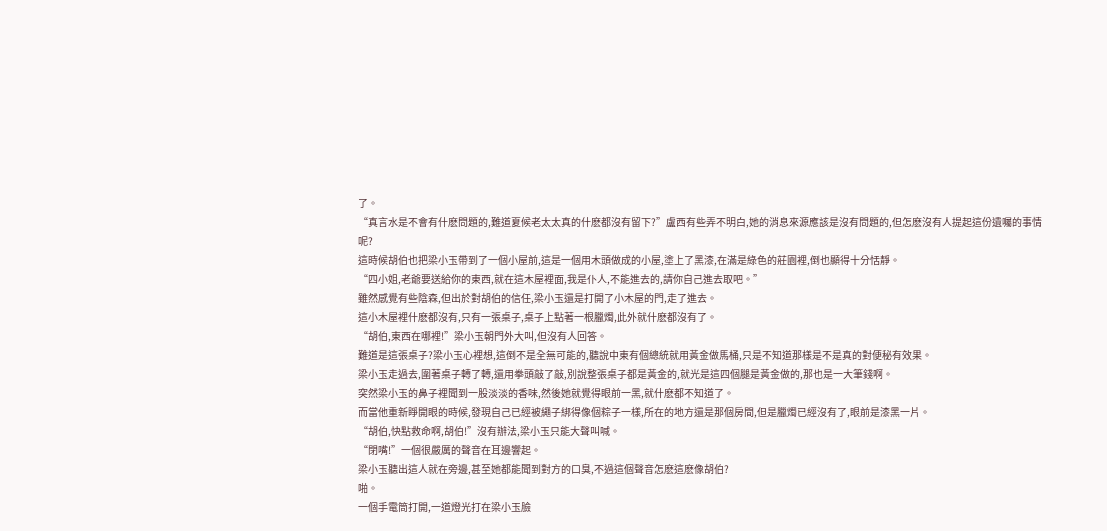了。
“真言水是不會有什麽問題的,難道夏候老太太真的什麽都沒有留下?”盧西有些弄不明白,她的消息來源應該是沒有問題的,但怎麽沒有人提起這份遺囑的事情呢?
這時候胡伯也把梁小玉帶到了一個小屋前,這是一個用木頭做成的小屋,塗上了黑漆,在滿是綠色的莊園裡,倒也顯得十分恬靜。
“四小姐,老爺要送給你的東西,就在這木屋裡面,我是仆人,不能進去的,請你自己進去取吧。”
雖然感覺有些陰森,但出於對胡伯的信任,梁小玉還是打開了小木屋的門,走了進去。
這小木屋裡什麽都沒有,只有一張桌子,桌子上點著一根臘燭,此外就什麽都沒有了。
“胡伯,東西在哪裡!”梁小玉朝門外大叫,但沒有人回答。
難道是這張桌子?梁小玉心裡想,這倒不是全無可能的,聽說中東有個總統就用黃金做馬桶,只是不知道那樣是不是真的對便秘有效果。
梁小玉走過去,圍著桌子轉了轉,還用拳頭敲了敲,別說整張桌子都是黃金的,就光是這四個腿是黃金做的,那也是一大筆錢啊。
突然梁小玉的鼻子裡聞到一股淡淡的香味,然後她就覺得眼前一黑,就什麽都不知道了。
而當他重新睜開眼的時候,發現自己已經被繩子綁得像個粽子一樣,所在的地方還是那個房間,但是臘燭已經沒有了,眼前是漆黑一片。
“胡伯,快點救命啊,胡伯!”沒有辦法,梁小玉只能大聲叫喊。
“閉嘴!”一個很嚴厲的聲音在耳邊響起。
梁小玉聽出這人就在旁邊,甚至她都能聞到對方的口臭,不過這個聲音怎麽這麽像胡伯?
啪。
一個手電筒打開,一道燈光打在梁小玉臉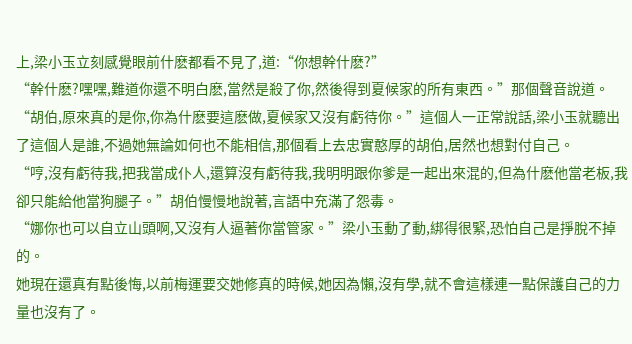上,梁小玉立刻感覺眼前什麽都看不見了,道:“你想幹什麽?”
“幹什麽?嘿嘿,難道你還不明白麽,當然是殺了你,然後得到夏候家的所有東西。”那個聲音說道。
“胡伯,原來真的是你,你為什麽要這麽做,夏候家又沒有虧待你。”這個人一正常說話,梁小玉就聽出了這個人是誰,不過她無論如何也不能相信,那個看上去忠實憨厚的胡伯,居然也想對付自己。
“哼,沒有虧待我,把我當成仆人,還算沒有虧待我,我明明跟你爹是一起出來混的,但為什麽他當老板,我卻只能給他當狗腿子。”胡伯慢慢地說著,言語中充滿了怨毒。
“娜你也可以自立山頭啊,又沒有人逼著你當管家。”梁小玉動了動,綁得很緊,恐怕自己是掙脫不掉的。
她現在還真有點後悔,以前梅運要交她修真的時候,她因為懶,沒有學,就不會這樣連一點保護自己的力量也沒有了。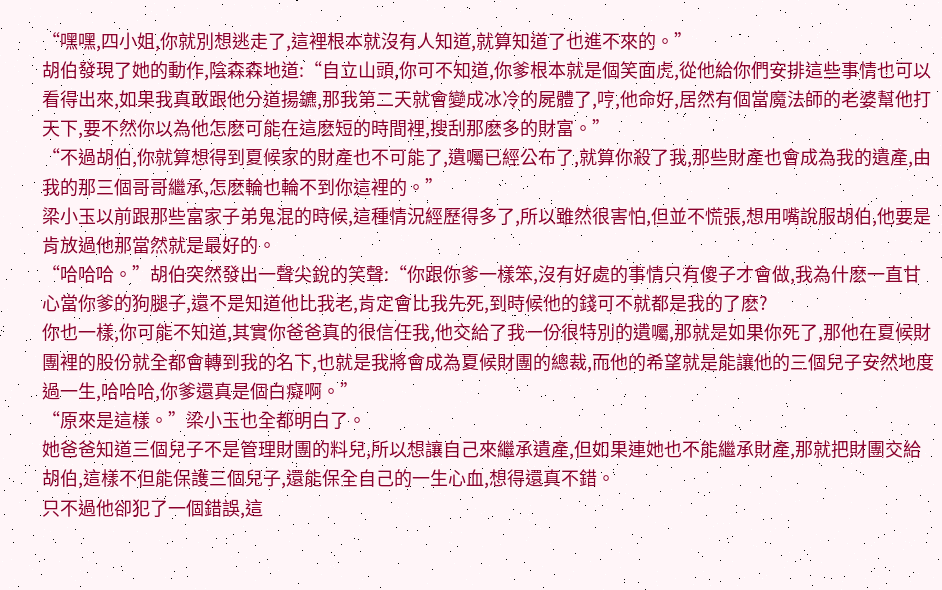“嘿嘿,四小姐,你就別想逃走了,這裡根本就沒有人知道,就算知道了也進不來的。”
胡伯發現了她的動作,陰森森地道:“自立山頭,你可不知道,你爹根本就是個笑面虎,從他給你們安排這些事情也可以看得出來,如果我真敢跟他分道揚鑣,那我第二天就會變成冰冷的屍體了,哼,他命好,居然有個當魔法師的老婆幫他打天下,要不然你以為他怎麽可能在這麽短的時間裡,搜刮那麽多的財富。”
“不過胡伯,你就算想得到夏候家的財產也不可能了,遺囑已經公布了,就算你殺了我,那些財產也會成為我的遺產,由我的那三個哥哥繼承,怎麽輪也輪不到你這裡的。”
梁小玉以前跟那些富家子弟鬼混的時候,這種情況經歷得多了,所以雖然很害怕,但並不慌張,想用嘴說服胡伯,他要是肯放過他那當然就是最好的。
“哈哈哈。”胡伯突然發出一聲尖銳的笑聲:“你跟你爹一樣笨,沒有好處的事情只有傻子才會做,我為什麽一直甘心當你爹的狗腿子,還不是知道他比我老,肯定會比我先死,到時候他的錢可不就都是我的了麽?
你也一樣,你可能不知道,其實你爸爸真的很信任我,他交給了我一份很特別的遺囑,那就是如果你死了,那他在夏候財團裡的股份就全都會轉到我的名下,也就是我將會成為夏候財團的總裁,而他的希望就是能讓他的三個兒子安然地度過一生,哈哈哈,你爹還真是個白癡啊。”
“原來是這樣。”梁小玉也全都明白了。
她爸爸知道三個兒子不是管理財團的料兒,所以想讓自己來繼承遺產,但如果連她也不能繼承財產,那就把財團交給胡伯,這樣不但能保護三個兒子,還能保全自己的一生心血,想得還真不錯。
只不過他卻犯了一個錯誤,這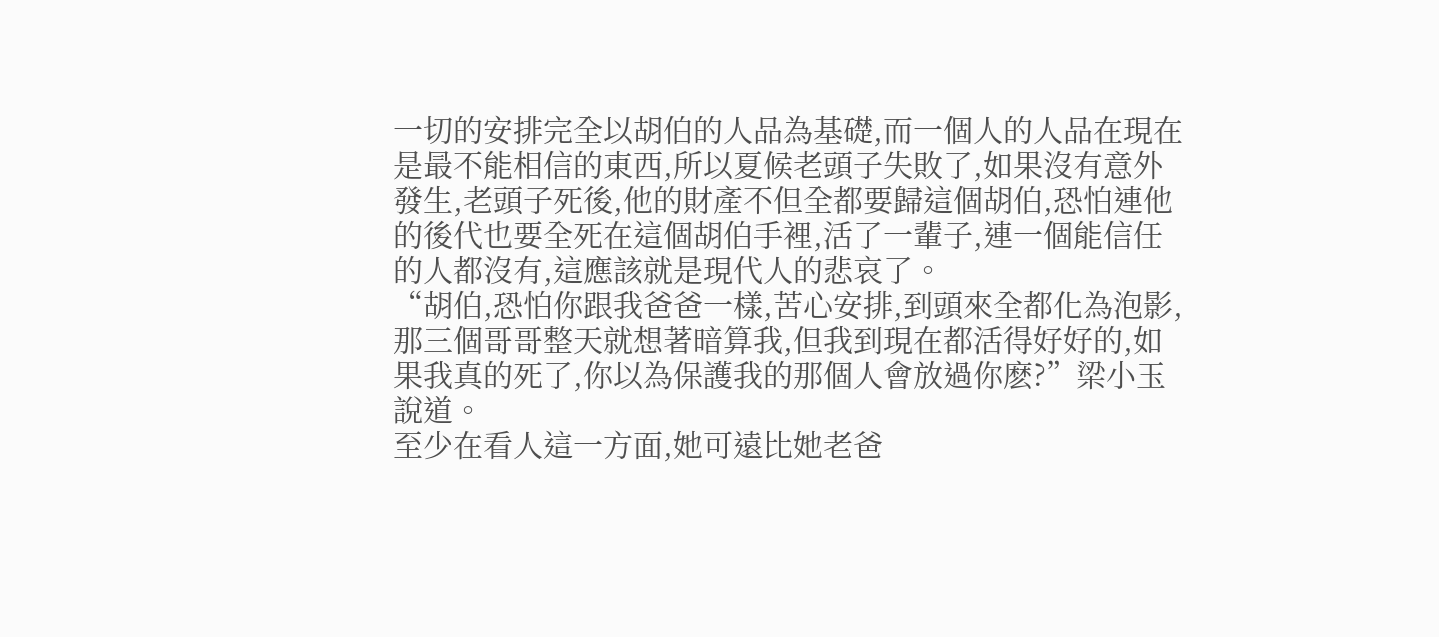一切的安排完全以胡伯的人品為基礎,而一個人的人品在現在是最不能相信的東西,所以夏候老頭子失敗了,如果沒有意外發生,老頭子死後,他的財產不但全都要歸這個胡伯,恐怕連他的後代也要全死在這個胡伯手裡,活了一輩子,連一個能信任的人都沒有,這應該就是現代人的悲哀了。
“胡伯,恐怕你跟我爸爸一樣,苦心安排,到頭來全都化為泡影,那三個哥哥整天就想著暗算我,但我到現在都活得好好的,如果我真的死了,你以為保護我的那個人會放過你麽?”梁小玉說道。
至少在看人這一方面,她可遠比她老爸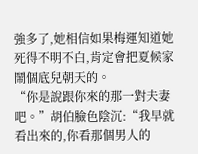強多了,她相信如果梅運知道她死得不明不白,肯定會把夏候家鬧個底兒朝天的。
“你是說跟你來的那一對夫妻吧。”胡伯臉色陰沉:“我早就看出來的,你看那個男人的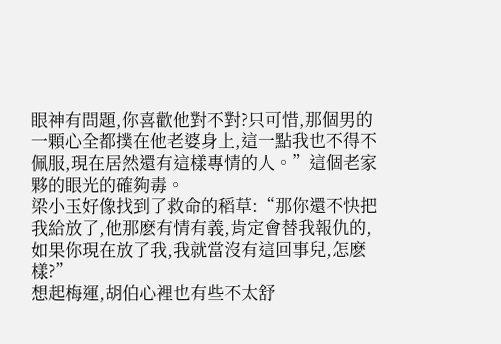眼神有問題,你喜歡他對不對?只可惜,那個男的一顆心全都撲在他老婆身上,這一點我也不得不佩服,現在居然還有這樣專情的人。”這個老家夥的眼光的確夠毒。
梁小玉好像找到了救命的稻草:“那你還不快把我給放了,他那麽有情有義,肯定會替我報仇的,如果你現在放了我,我就當沒有這回事兒,怎麽樣?”
想起梅運,胡伯心裡也有些不太舒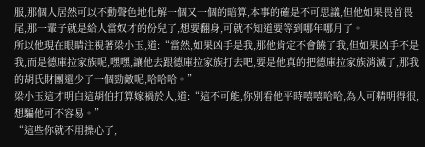服,那個人居然可以不動聲色地化解一個又一個的暗算,本事的確是不可思議,但他如果畏首畏尾,那一輩子就是給人當奴才的份兒了,想要翻身,可就不知道要等到哪年哪月了。
所以他現在眼睛注視著梁小玉,道:“當然,如果凶手是我,那他肯定不會饒了我,但如果凶手不是我,而是德庫拉家族呢,嘿嘿,讓他去跟德庫拉家族打去吧,要是他真的把德庫拉家族消滅了,那我的胡氏財團還少了一個勁敵呢,哈哈哈。”
梁小玉這才明白這胡伯打算嫁禍於人,道:“這不可能,你別看他平時嘻嘻哈哈,為人可精明得很,想騙他可不容易。”
“這些你就不用操心了,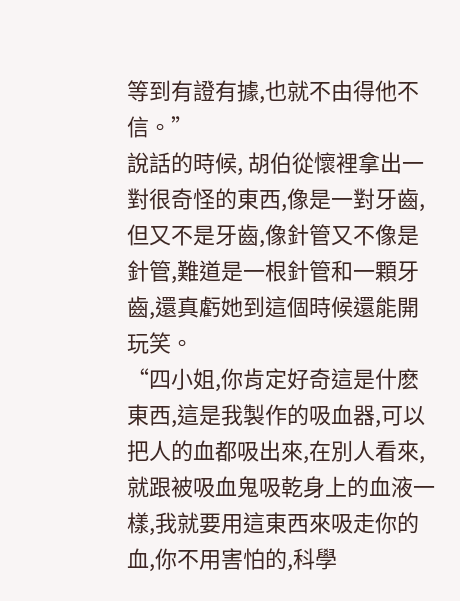等到有證有據,也就不由得他不信。”
說話的時候, 胡伯從懷裡拿出一對很奇怪的東西,像是一對牙齒,但又不是牙齒,像針管又不像是針管,難道是一根針管和一顆牙齒,還真虧她到這個時候還能開玩笑。
“四小姐,你肯定好奇這是什麽東西,這是我製作的吸血器,可以把人的血都吸出來,在別人看來,就跟被吸血鬼吸乾身上的血液一樣,我就要用這東西來吸走你的血,你不用害怕的,科學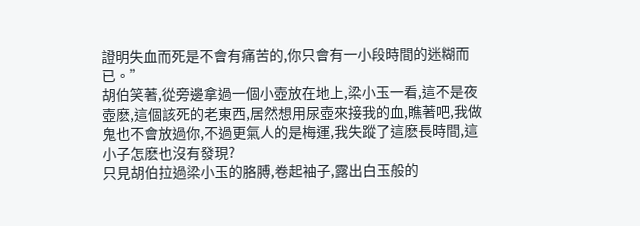證明失血而死是不會有痛苦的,你只會有一小段時間的迷糊而已。”
胡伯笑著,從旁邊拿過一個小壺放在地上,梁小玉一看,這不是夜壺麽,這個該死的老東西,居然想用尿壺來接我的血,瞧著吧,我做鬼也不會放過你,不過更氣人的是梅運,我失蹤了這麽長時間,這小子怎麽也沒有發現?
只見胡伯拉過梁小玉的胳膊,卷起袖子,露出白玉般的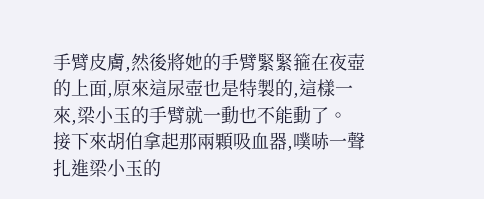手臂皮膚,然後將她的手臂緊緊箍在夜壺的上面,原來這尿壺也是特製的,這樣一來,梁小玉的手臂就一動也不能動了。
接下來胡伯拿起那兩顆吸血器,噗哧一聲扎進梁小玉的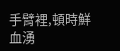手臂裡,頓時鮮血湧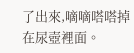了出來,嘀嘀嗒嗒掉在尿壺裡面。